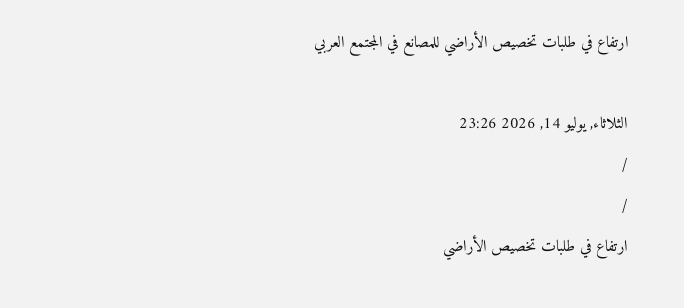ارتفاع في طلبات تخصيص الأراضي للمصانع في المجتمع العربي

الثلاثاء, يوليو 14, 2026 23:26
/
/
ارتفاع في طلبات تخصيص الأراضي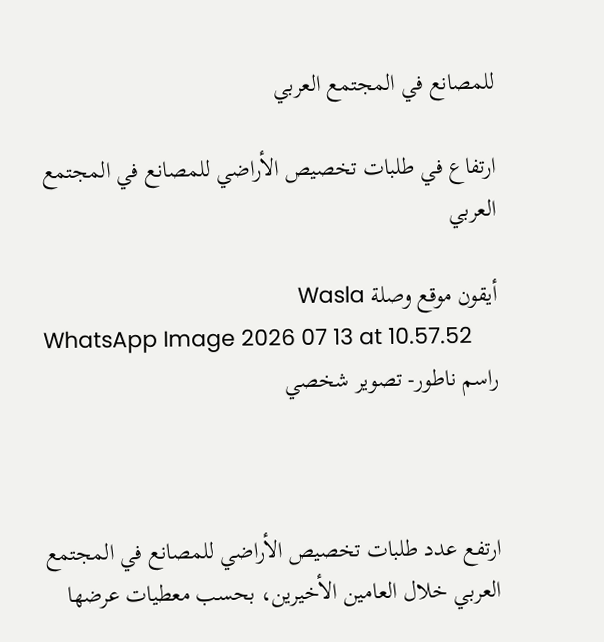للمصانع في المجتمع العربي

ارتفاع في طلبات تخصيص الأراضي للمصانع في المجتمع العربي

أيقون موقع وصلة Wasla
WhatsApp Image 2026 07 13 at 10.57.52
راسم ناطور- تصوير شخصي



ارتفع عدد طلبات تخصيص الأراضي للمصانع في المجتمع العربي خلال العامين الأخيرين، بحسب معطيات عرضها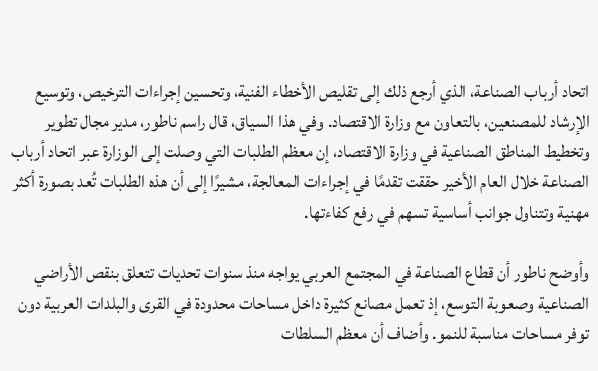اتحاد أرباب الصناعة، الذي أرجع ذلك إلى تقليص الأخطاء الفنية، وتحسين إجراءات الترخيص، وتوسيع الإرشاد للمصنعين، بالتعاون مع وزارة الاقتصاد. وفي هذا السياق، قال راسم ناطور، مدير مجال تطوير وتخطيط المناطق الصناعية في وزارة الاقتصاد، إن معظم الطلبات التي وصلت إلى الوزارة عبر اتحاد أرباب الصناعة خلال العام الأخير حققت تقدمًا في إجراءات المعالجة، مشيرًا إلى أن هذه الطلبات تُعد بصورة أكثر مهنية وتتناول جوانب أساسية تسهم في رفع كفاءتها.

وأوضح ناطور أن قطاع الصناعة في المجتمع العربي يواجه منذ سنوات تحديات تتعلق بنقص الأراضي الصناعية وصعوبة التوسع، إذ تعمل مصانع كثيرة داخل مساحات محدودة في القرى والبلدات العربية دون توفر مساحات مناسبة للنمو. وأضاف أن معظم السلطات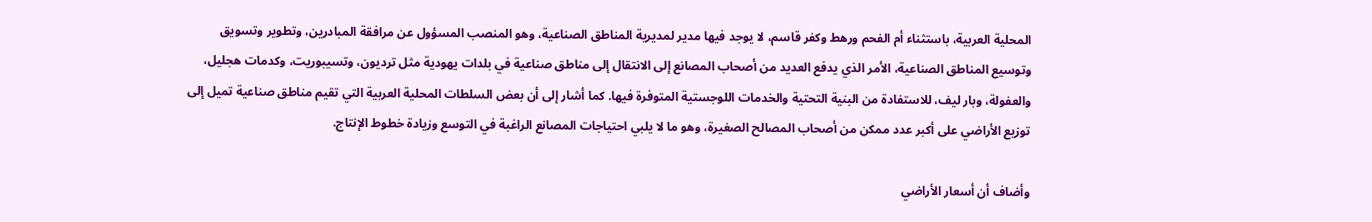المحلية العربية، باستثناء أم الفحم ورهط وكفر قاسم، لا يوجد فيها مدير لمديرية المناطق الصناعية، وهو المنصب المسؤول عن مرافقة المبادرين، وتطوير وتسويق وتوسيع المناطق الصناعية، الأمر الذي يدفع العديد من أصحاب المصانع إلى الانتقال إلى مناطق صناعية في بلدات يهودية مثل ترديون، وتسيبوريت، وكدمات هجليل، والعفولة، وبار ليف، للاستفادة من البنية التحتية والخدمات اللوجستية المتوفرة فيها. كما أشار إلى أن بعض السلطات المحلية العربية التي تقيم مناطق صناعية تميل إلى توزيع الأراضي على أكبر عدد ممكن من أصحاب المصالح الصغيرة، وهو ما لا يلبي احتياجات المصانع الراغبة في التوسع وزيادة خطوط الإنتاج.

وأضاف أن أسعار الأراضي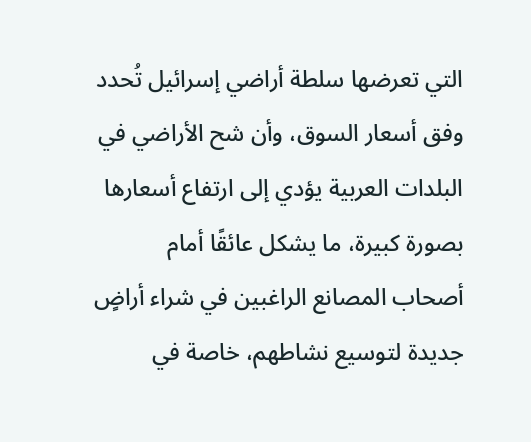التي تعرضها سلطة أراضي إسرائيل تُحدد وفق أسعار السوق، وأن شح الأراضي في البلدات العربية يؤدي إلى ارتفاع أسعارها بصورة كبيرة، ما يشكل عائقًا أمام أصحاب المصانع الراغبين في شراء أراضٍ جديدة لتوسيع نشاطهم، خاصة في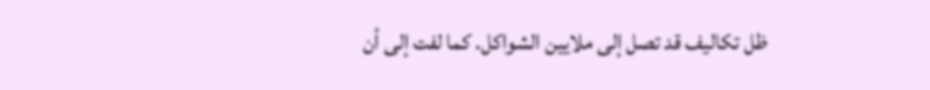ظل تكاليف قد تصل إلى ملايين الشواكل. كما لفت إلى أن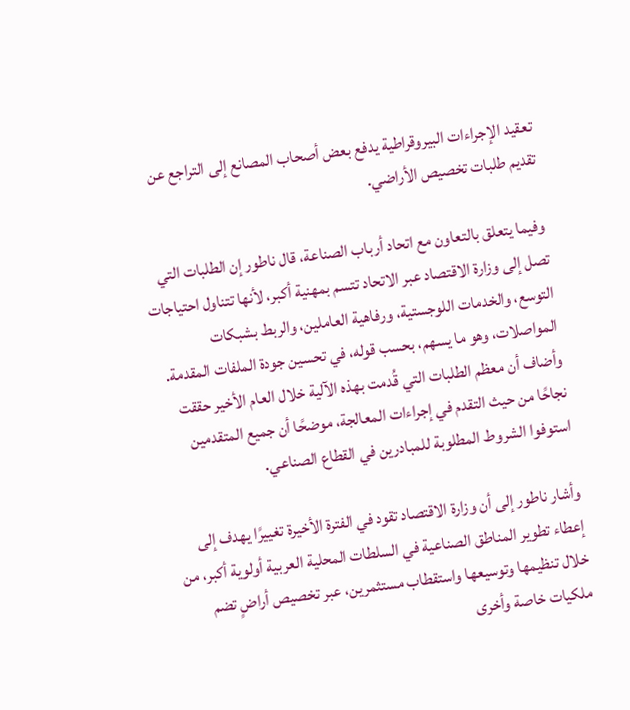تعقيد الإجراءات البيروقراطية يدفع بعض أصحاب المصانع إلى التراجع عن تقديم طلبات تخصيص الأراضي.

وفيما يتعلق بالتعاون مع اتحاد أرباب الصناعة، قال ناطور إن الطلبات التي تصل إلى وزارة الاقتصاد عبر الاتحاد تتسم بمهنية أكبر، لأنها تتناول احتياجات التوسع، والخدمات اللوجستية، ورفاهية العاملين، والربط بشبكات المواصلات، وهو ما يسهم، بحسب قوله، في تحسين جودة الملفات المقدمة. وأضاف أن معظم الطلبات التي قُدمت بهذه الآلية خلال العام الأخير حققت نجاحًا من حيث التقدم في إجراءات المعالجة، موضحًا أن جميع المتقدمين استوفوا الشروط المطلوبة للمبادرين في القطاع الصناعي.

وأشار ناطور إلى أن وزارة الاقتصاد تقود في الفترة الأخيرة تغييرًا يهدف إلى إعطاء تطوير المناطق الصناعية في السلطات المحلية العربية أولوية أكبر، من خلال تنظيمها وتوسيعها واستقطاب مستثمرين، عبر تخصيص أراضٍ تضم ملكيات خاصة وأخرى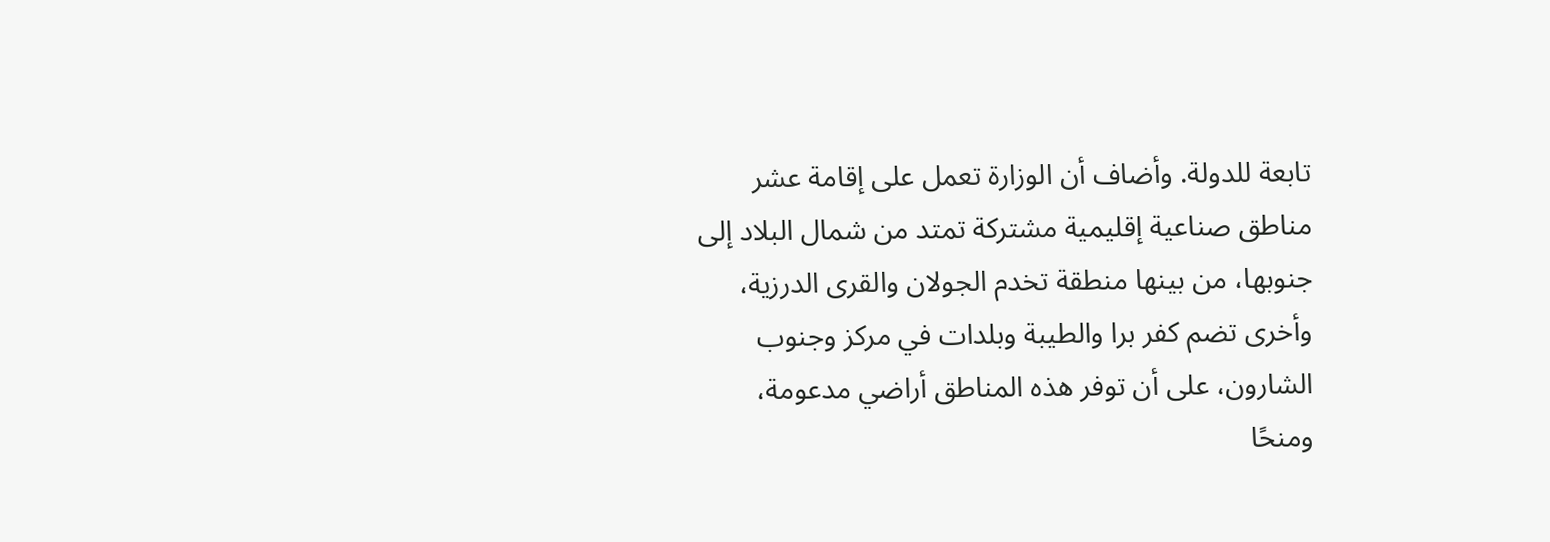تابعة للدولة. وأضاف أن الوزارة تعمل على إقامة عشر مناطق صناعية إقليمية مشتركة تمتد من شمال البلاد إلى جنوبها، من بينها منطقة تخدم الجولان والقرى الدرزية، وأخرى تضم كفر برا والطيبة وبلدات في مركز وجنوب الشارون، على أن توفر هذه المناطق أراضي مدعومة، ومنحًا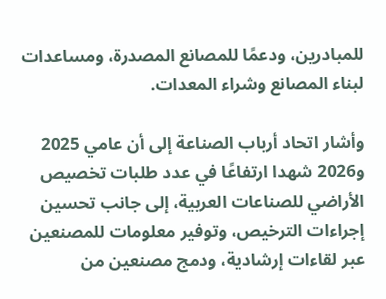للمبادرين، ودعمًا للمصانع المصدرة، ومساعدات لبناء المصانع وشراء المعدات.

وأشار اتحاد أرباب الصناعة إلى أن عامي 2025 و2026 شهدا ارتفاعًا في عدد طلبات تخصيص الأراضي للصناعات العربية، إلى جانب تحسين إجراءات الترخيص، وتوفير معلومات للمصنعين عبر لقاءات إرشادية، ودمج مصنعين من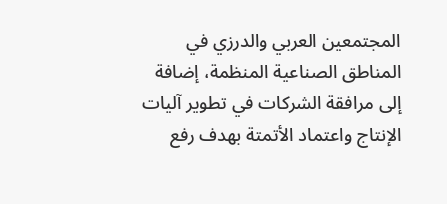المجتمعين العربي والدرزي في المناطق الصناعية المنظمة، إضافة إلى مرافقة الشركات في تطوير آليات الإنتاج واعتماد الأتمتة بهدف رفع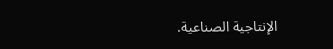الإنتاجية الصناعية.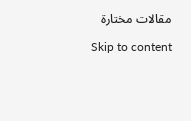مقالات مختارة

Skip to content